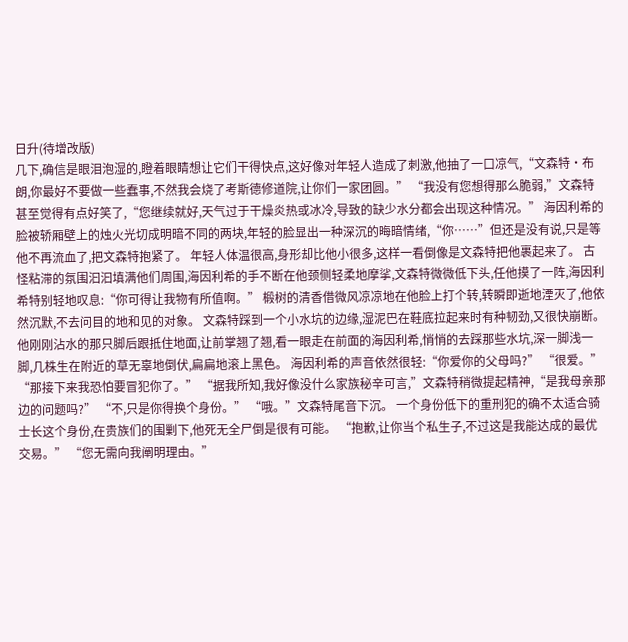日升(待增改版)
几下,确信是眼泪泡湿的,瞪着眼睛想让它们干得快点,这好像对年轻人造成了刺激,他抽了一口凉气,“文森特·布朗,你最好不要做一些蠢事,不然我会烧了考斯德修道院,让你们一家团圆。” “我没有您想得那么脆弱,”文森特甚至觉得有点好笑了,“您继续就好,天气过于干燥炎热或冰冷,导致的缺少水分都会出现这种情况。” 海因利希的脸被轿厢壁上的烛火光切成明暗不同的两块,年轻的脸显出一种深沉的晦暗情绪,“你……”但还是没有说,只是等他不再流血了,把文森特抱紧了。 年轻人体温很高,身形却比他小很多,这样一看倒像是文森特把他裹起来了。 古怪粘滞的氛围汩汩填满他们周围,海因利希的手不断在他颈侧轻柔地摩挲,文森特微微低下头,任他摸了一阵,海因利希特别轻地叹息:“你可得让我物有所值啊。” 椴树的清香借微风凉凉地在他脸上打个转,转瞬即逝地湮灭了,他依然沉默,不去问目的地和见的对象。 文森特踩到一个小水坑的边缘,湿泥巴在鞋底拉起来时有种韧劲,又很快崩断。 他刚刚沾水的那只脚后跟抵住地面,让前掌翘了翘,看一眼走在前面的海因利希,悄悄的去踩那些水坑,深一脚浅一脚,几株生在附近的草无辜地倒伏,扁扁地滚上黑色。 海因利希的声音依然很轻:“你爱你的父母吗?” “很爱。” “那接下来我恐怕要冒犯你了。” “据我所知,我好像没什么家族秘辛可言,”文森特稍微提起精神,“是我母亲那边的问题吗?” “不,只是你得换个身份。” “哦。”文森特尾音下沉。 一个身份低下的重刑犯的确不太适合骑士长这个身份,在贵族们的围剿下,他死无全尸倒是很有可能。 “抱歉,让你当个私生子,不过这是我能达成的最优交易。” “您无需向我阐明理由。”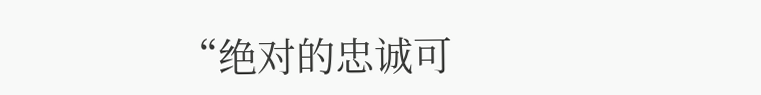“绝对的忠诚可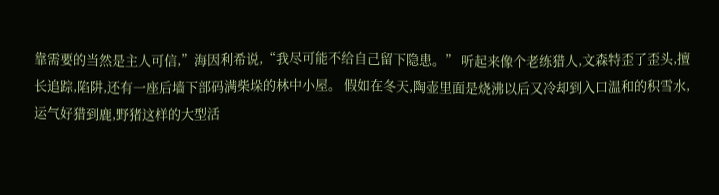靠需要的当然是主人可信,”海因利希说,“我尽可能不给自己留下隐患。” 听起来像个老练猎人,文森特歪了歪头,擅长追踪,陷阱,还有一座后墙下部码满柴垛的林中小屋。 假如在冬天,陶壶里面是烧沸以后又冷却到入口温和的积雪水,运气好猎到鹿,野猪这样的大型活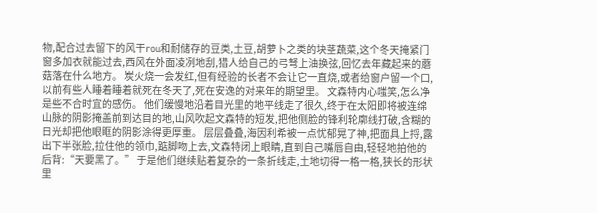物,配合过去留下的风干rou和耐储存的豆类,土豆,胡萝卜之类的块茎蔬菜,这个冬天掩紧门窗多加衣就能过去,西风在外面凌冽地刮,猎人给自己的弓弩上油换弦,回忆去年藏起来的蘑菇落在什么地方。 炭火烧一会发红,但有经验的长者不会让它一直烧,或者给窗户留一个口,以前有些人睡着睡着就死在冬天了,死在安逸的对来年的期望里。 文森特内心嗤笑,怎么净是些不合时宜的感伤。 他们缓慢地沿着目光里的地平线走了很久,终于在太阳即将被连绵山脉的阴影掩盖前到达目的地,山风吹起文森特的短发,把他侧脸的锋利轮廓线打破,含糊的日光却把他眼眶的阴影涂得更厚重。 层层叠叠,海因利希被一点忧郁晃了神,把面具上捋,露出下半张脸,拉住他的领巾,踮脚吻上去,文森特闭上眼睛,直到自己嘴唇自由,轻轻地拍他的后背:“天要黑了。” 于是他们继续贴着复杂的一条折线走,土地切得一格一格,狭长的形状里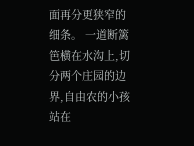面再分更狭窄的细条。 一道断篱笆横在水沟上,切分两个庄园的边界,自由农的小孩站在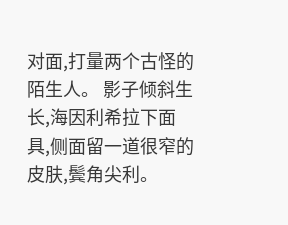对面,打量两个古怪的陌生人。 影子倾斜生长,海因利希拉下面具,侧面留一道很窄的皮肤,鬓角尖利。